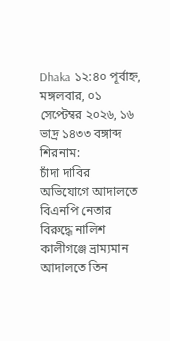Dhaka ১২:৪০ পূর্বাহ্ন, মঙ্গলবার, ০১ সেপ্টেম্বর ২০২৬, ১৬ ভাদ্র ১৪৩৩ বঙ্গাব্দ
শিরনাম:
চাঁদা দাবির অভিযোগে আদালতে বিএনপি নেতার বিরুদ্ধে নালিশ কালীগঞ্জে ভ্রাম্যমান আদালতে তিন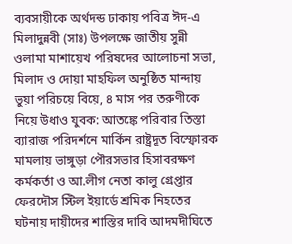ব্যবসায়ীকে অর্থদন্ড ঢাকায় পবিত্র ঈদ-এ মিলাদুন্নবী (সাঃ) উপলক্ষে জাতীয় সুন্নী ওলামা মাশায়েখ পরিষদের আলোচনা সভা, মিলাদ ও দোয়া মাহফিল অনুষ্ঠিত মান্দায় ভুয়া পরিচয়ে বিয়ে, ৪ মাস পর তরুণীকে নিয়ে উধাও যুবক: আতঙ্কে পরিবার তিস্তা ব্যারাজ পরিদর্শনে মার্কিন রাষ্ট্রদূত বিস্ফোরক মামলায় ভাঙ্গুড়া পৌরসভার হিসাবরক্ষণ কর্মকর্তা ও আ.লীগ নেতা কালু গ্রেপ্তার ফেরদৌস স্টিল ইয়ার্ডে শ্রমিক নিহতের ঘটনায় দায়ীদের শাস্তির দাবি আদমদীঘিতে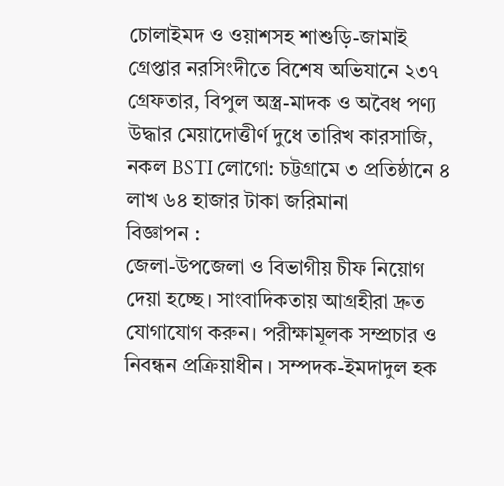চোলাইমদ ও ওয়াশসহ শাশুড়ি-জামাই গ্রেপ্তার নরসিংদীতে বিশেষ অভিযানে ২৩৭ গ্রেফতার, বিপুল অস্ত্র-মাদক ও অবৈধ পণ্য উদ্ধার মেয়াদোত্তীর্ণ দুধে তারিখ কারসাজি, নকল BSTI লোগো: চট্টগ্রামে ৩ প্রতিষ্ঠানে ৪ লাখ ৬৪ হাজার টাকা জরিমানা
বিজ্ঞাপন :
জেলা-উপজেলা ও বিভাগীয় চীফ নিয়োগ দেয়া হচ্ছে। সাংবাদিকতায় আগ্রহীরা দ্রুত যোগাযোগ করুন। পরীক্ষামূলক সম্প্রচার ও নিবন্ধন প্রক্রিয়াধীন । সম্পদক-ইমদাদুল হক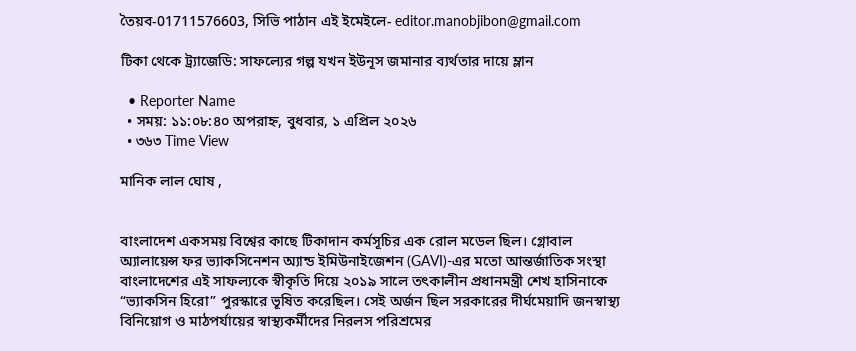তৈয়ব-01711576603, সিভি পাঠান এই ইমেইলে- editor.manobjibon@gmail.com

টিকা থেকে ট্র্যাজেডি: সাফল্যের গল্প যখন ইউনূস জমানার ব্যর্থতার দায়ে ম্লান

  • Reporter Name
  • সময়: ১১:০৮:৪০ অপরাহ্ন, বুধবার, ১ এপ্রিল ২০২৬
  • ৩৬৩ Time View

মানিক লাল ঘোষ ,


বাংলাদেশ একসময় বিশ্বের কাছে টিকাদান কর্মসূচির এক রোল মডেল ছিল। গ্লোবাল অ্যালায়েন্স ফর ভ্যাকসিনেশন অ্যান্ড ইমিউনাইজেশন (GAVI)-এর মতো আন্তর্জাতিক সংস্থা বাংলাদেশের এই সাফল্যকে স্বীকৃতি দিয়ে ২০১৯ সালে তৎকালীন প্রধানমন্ত্রী শেখ হাসিনাকে “ভ্যাকসিন হিরো” পুরস্কারে ভূষিত করেছিল। সেই অর্জন ছিল সরকারের দীর্ঘমেয়াদি জনস্বাস্থ্য বিনিয়োগ ও মাঠপর্যায়ের স্বাস্থ্যকর্মীদের নিরলস পরিশ্রমের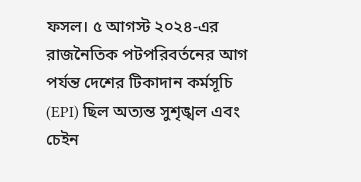ফসল। ৫ আগস্ট ২০২৪-এর রাজনৈতিক পটপরিবর্তনের আগ পর্যন্ত দেশের টিকাদান কর্মসূচি (EPI) ছিল অত্যন্ত সুশৃঙ্খল এবং চেইন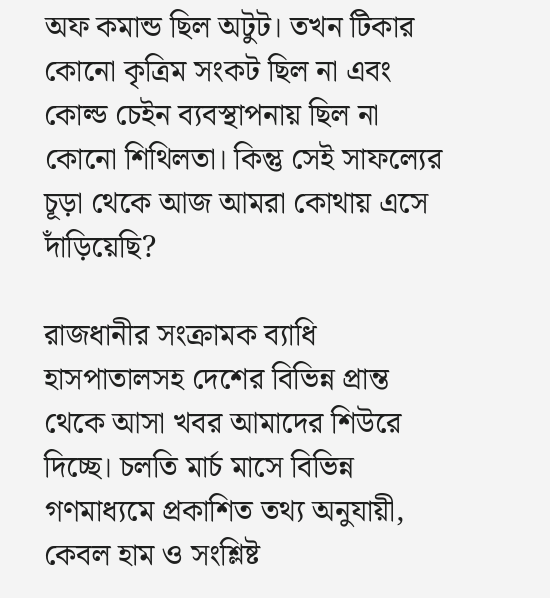অফ কমান্ড ছিল অটুট। তখন টিকার কোনো কৃত্রিম সংকট ছিল না এবং কোল্ড চেইন ব্যবস্থাপনায় ছিল না কোনো শিথিলতা। কিন্তু সেই সাফল্যের চূড়া থেকে আজ আমরা কোথায় এসে দাঁড়িয়েছি?

রাজধানীর সংক্রামক ব্যাধি হাসপাতালসহ দেশের বিভিন্ন প্রান্ত থেকে আসা খবর আমাদের শিউরে দিচ্ছে। চলতি মার্চ মাসে বিভিন্ন গণমাধ্যমে প্রকাশিত তথ্য অনুযায়ী, কেবল হাম ও সংশ্লিষ্ট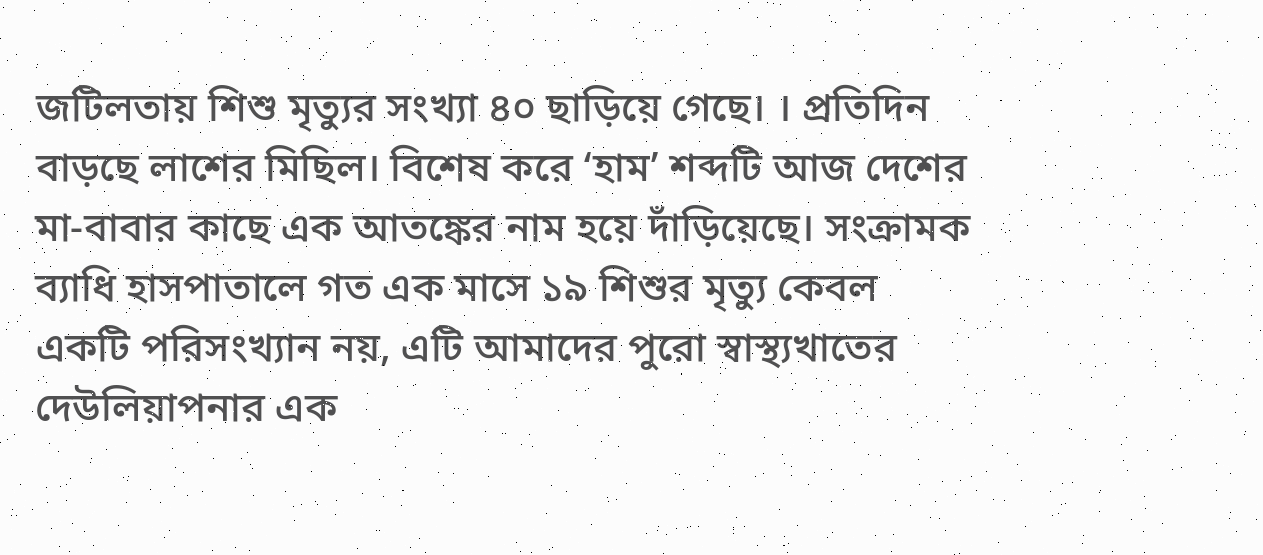জটিলতায় শিশু মৃত্যুর সংখ্যা ৪০ ছাড়িয়ে গেছে। । প্রতিদিন বাড়ছে লাশের মিছিল। বিশেষ করে ‘হাম’ শব্দটি আজ দেশের মা-বাবার কাছে এক আতঙ্কের নাম হয়ে দাঁড়িয়েছে। সংক্রামক ব্যাধি হাসপাতালে গত এক মাসে ১৯ শিশুর মৃত্যু কেবল একটি পরিসংখ্যান নয়, এটি আমাদের পুরো স্বাস্থ্যখাতের দেউলিয়াপনার এক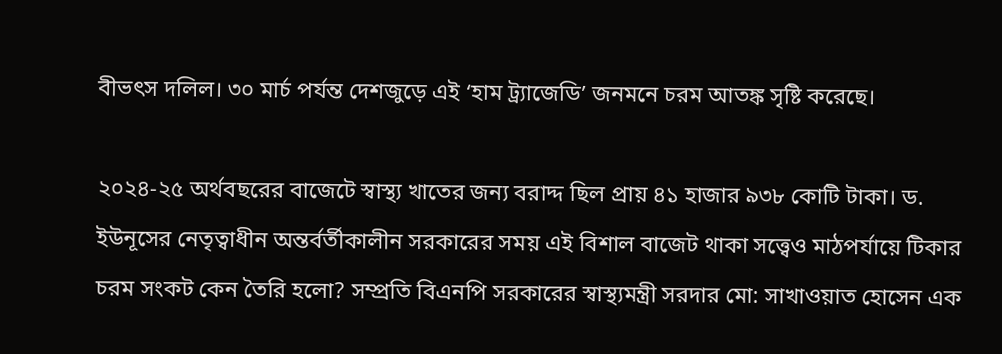বীভৎস দলিল। ৩০ মার্চ পর্যন্ত দেশজুড়ে এই ‘হাম ট্র্যাজেডি’ জনমনে চরম আতঙ্ক সৃষ্টি করেছে।

২০২৪-২৫ অর্থবছরের বাজেটে স্বাস্থ্য খাতের জন্য বরাদ্দ ছিল প্রায় ৪১ হাজার ৯৩৮ কোটি টাকা। ড. ইউনূসের নেতৃত্বাধীন অন্তর্বর্তীকালীন সরকারের সময় এই বিশাল বাজেট থাকা সত্ত্বেও মাঠপর্যায়ে টিকার চরম সংকট কেন তৈরি হলো? সম্প্রতি বিএনপি সরকারের স্বাস্থ্যমন্ত্রী সরদার মো: সাখাওয়াত হোসেন এক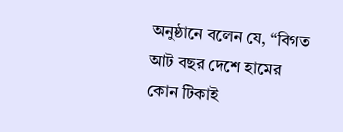অনুষ্ঠানে বলেন যে, “বিগত আট বছর দেশে হামের কোন টিকাই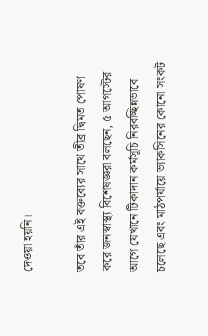দেওয়া হয়নি।

তবে তাঁর এই বক্তব্যের সাথে তীব্র দ্বিমত পোষণ করে জনস্বাস্থ্য বিশেষজ্ঞরা বলছেন, ৫ আগস্টের আগে যেখানে টিকাদান কর্মসূচি নিরবচ্ছিন্নভাবে চলেছে এবং মাঠপর্যায়ে ভ্যাকসিনের কোনো সংকট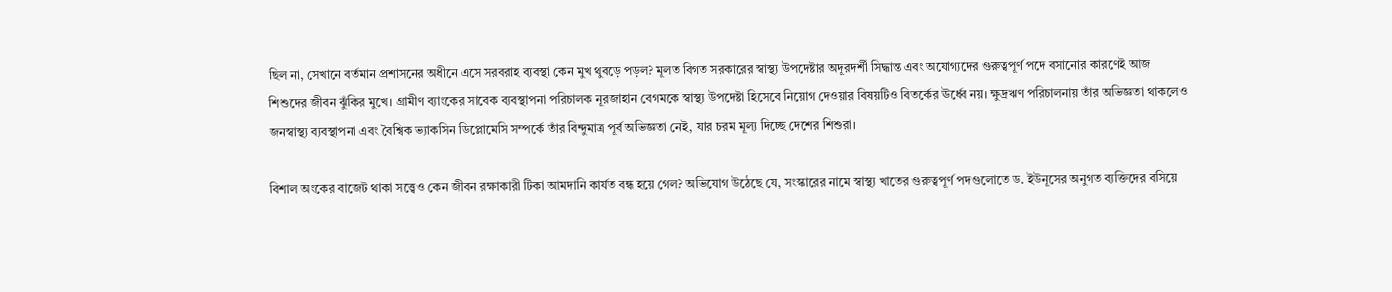ছিল না, সেখানে বর্তমান প্রশাসনের অধীনে এসে সরবরাহ ব্যবস্থা কেন মুখ থুবড়ে পড়ল? মূলত বিগত সরকারের স্বাস্থ্য উপদেষ্টার অদূরদর্শী সিদ্ধান্ত এবং অযোগ্যদের গুরুত্বপূর্ণ পদে বসানোর কারণেই আজ শিশুদের জীবন ঝুঁকির মুখে। গ্রামীণ ব্যাংকের সাবেক ব্যবস্থাপনা পরিচালক নূরজাহান বেগমকে স্বাস্থ্য উপদেষ্টা হিসেবে নিয়োগ দেওয়ার বিষয়টিও বিতর্কের ঊর্ধ্বে নয়। ক্ষুদ্রঋণ পরিচালনায় তাঁর অভিজ্ঞতা থাকলেও জনস্বাস্থ্য ব্যবস্থাপনা এবং বৈশ্বিক ভ্যাকসিন ডিপ্লোমেসি সম্পর্কে তাঁর বিন্দুমাত্র পূর্ব অভিজ্ঞতা নেই, যার চরম মূল্য দিচ্ছে দেশের শিশুরা।

বিশাল অংকের বাজেট থাকা সত্ত্বেও কেন জীবন রক্ষাকারী টিকা আমদানি কার্যত বন্ধ হয়ে গেল? অভিযোগ উঠেছে যে, সংস্কারের নামে স্বাস্থ্য খাতের গুরুত্বপূর্ণ পদগুলোতে ড. ইউনূসের অনুগত ব্যক্তিদের বসিয়ে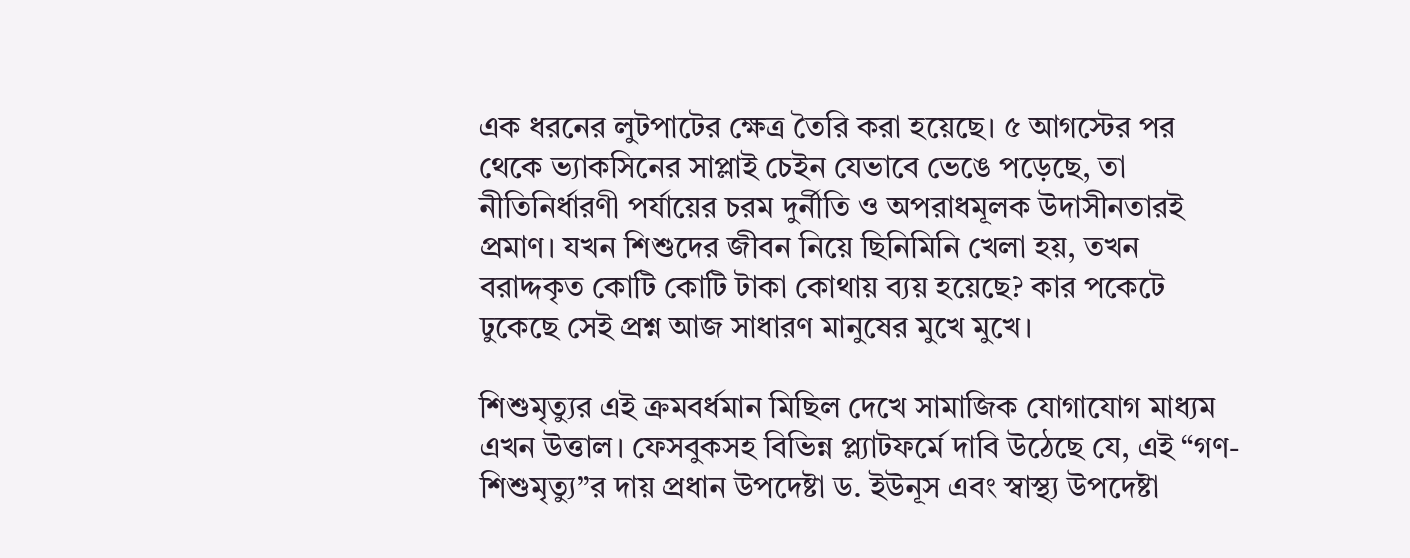এক ধরনের লুটপাটের ক্ষেত্র তৈরি করা হয়েছে। ৫ আগস্টের পর থেকে ভ্যাকসিনের সাপ্লাই চেইন যেভাবে ভেঙে পড়েছে, তা নীতিনির্ধারণী পর্যায়ের চরম দুর্নীতি ও অপরাধমূলক উদাসীনতারই প্রমাণ। যখন শিশুদের জীবন নিয়ে ছিনিমিনি খেলা হয়, তখন বরাদ্দকৃত কোটি কোটি টাকা কোথায় ব্যয় হয়েছে? কার পকেটে ঢুকেছে সেই প্রশ্ন আজ সাধারণ মানুষের মুখে মুখে।

শিশুমৃত্যুর এই ক্রমবর্ধমান মিছিল দেখে সামাজিক যোগাযোগ মাধ্যম এখন উত্তাল। ফেসবুকসহ বিভিন্ন প্ল্যাটফর্মে দাবি উঠেছে যে, এই “গণ-শিশুমৃত্যু”র দায় প্রধান উপদেষ্টা ড. ইউনূস এবং স্বাস্থ্য উপদেষ্টা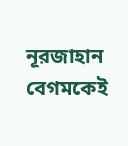নূরজাহান বেগমকেই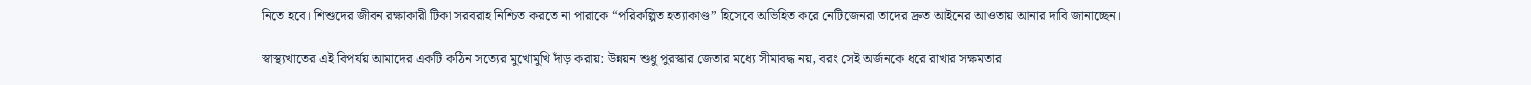নিতে হবে। শিশুদের জীবন রক্ষাকারী টিকা সরবরাহ নিশ্চিত করতে না পারাকে “পরিকল্পিত হত্যাকাণ্ড” হিসেবে অভিহিত করে নেটিজেনরা তাদের দ্রুত আইনের আওতায় আনার দাবি জানাচ্ছেন।

স্বাস্থ্যখাতের এই বিপর্যয় আমাদের একটি কঠিন সত্যের মুখোমুখি দাঁড় করায়: উন্নয়ন শুধু পুরস্কার জেতার মধ্যে সীমাবদ্ধ নয়, বরং সেই অর্জনকে ধরে রাখার সক্ষমতার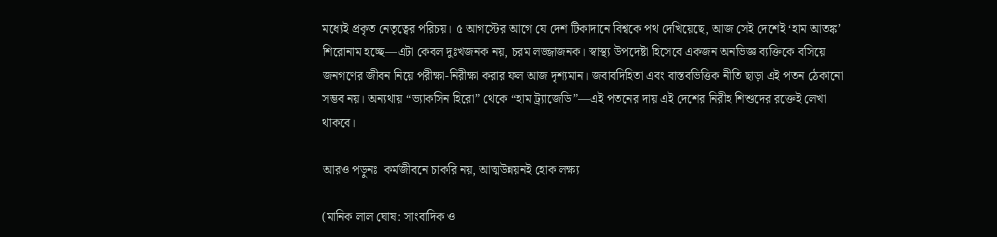মধ্যেই প্রকৃত নেতৃত্বের পরিচয়। ৫ আগস্টের আগে যে দেশ টিকাদানে বিশ্বকে পথ দেখিয়েছে, আজ সেই দেশেই ‘হাম আতঙ্ক’ শিরোনাম হচ্ছে—এটা কেবল দুঃখজনক নয়, চরম লজ্জাজনক। স্বাস্থ্য উপদেষ্টা হিসেবে একজন অনভিজ্ঞ ব্যক্তিকে বসিয়ে জনগণের জীবন নিয়ে পরীক্ষা-নিরীক্ষা করার ফল আজ দৃশ্যমান। জবাবদিহিতা এবং বাস্তবভিত্তিক নীতি ছাড়া এই পতন ঠেকানো সম্ভব নয়। অন্যথায় “ভ্যাকসিন হিরো” থেকে “হাম ট্র্যাজেডি”—এই পতনের দায় এই দেশের নিরীহ শিশুদের রক্তেই লেখা থাকবে।

আরও পড়ুনঃ  কর্মজীবনে চাকরি নয়, আত্মউন্নয়নই হোক লক্ষ্য

(মানিক লাল ঘোষ: সাংবাদিক ও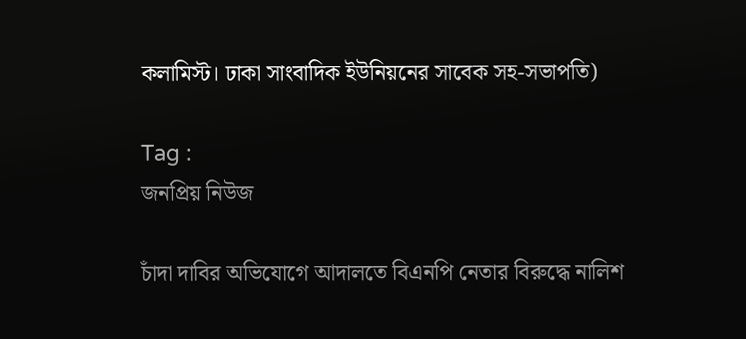কলামিস্ট। ঢাকা সাংবাদিক ইউনিয়নের সাবেক সহ-সভাপতি)

Tag :
জনপ্রিয় নিউজ

চাঁদা দাবির অভিযোগে আদালতে বিএনপি নেতার বিরুদ্ধে নালিশ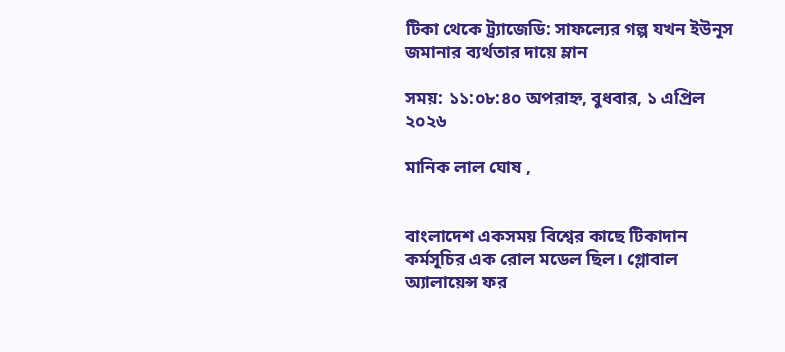টিকা থেকে ট্র্যাজেডি: সাফল্যের গল্প যখন ইউনূস জমানার ব্যর্থতার দায়ে ম্লান

সময়: ১১:০৮:৪০ অপরাহ্ন, বুধবার, ১ এপ্রিল ২০২৬

মানিক লাল ঘোষ ,


বাংলাদেশ একসময় বিশ্বের কাছে টিকাদান কর্মসূচির এক রোল মডেল ছিল। গ্লোবাল অ্যালায়েন্স ফর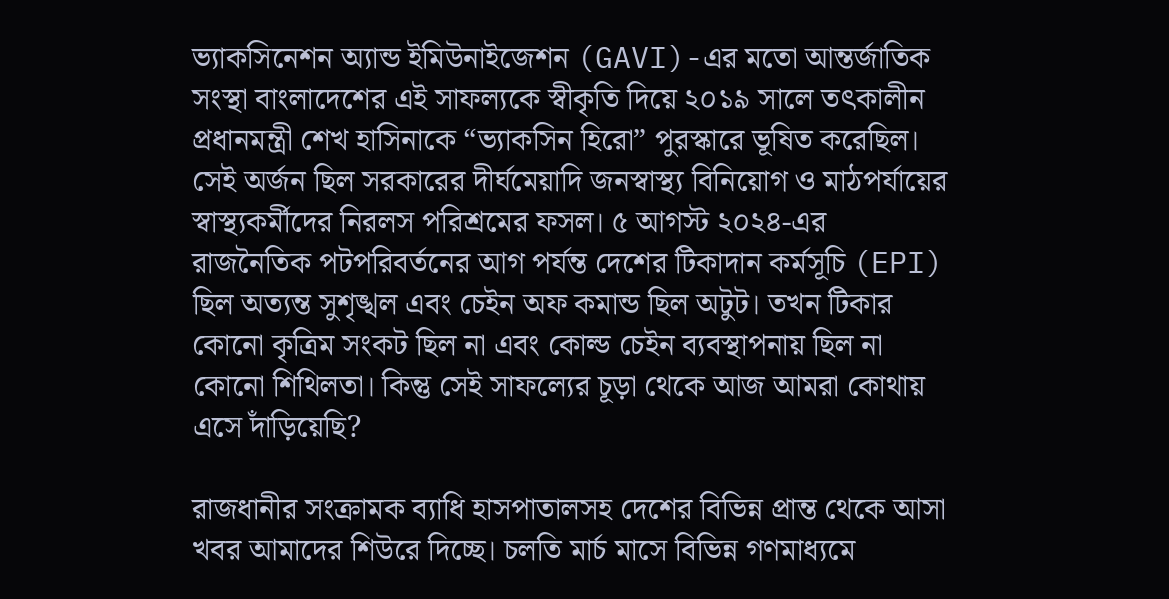ভ্যাকসিনেশন অ্যান্ড ইমিউনাইজেশন (GAVI)-এর মতো আন্তর্জাতিক সংস্থা বাংলাদেশের এই সাফল্যকে স্বীকৃতি দিয়ে ২০১৯ সালে তৎকালীন প্রধানমন্ত্রী শেখ হাসিনাকে “ভ্যাকসিন হিরো” পুরস্কারে ভূষিত করেছিল। সেই অর্জন ছিল সরকারের দীর্ঘমেয়াদি জনস্বাস্থ্য বিনিয়োগ ও মাঠপর্যায়ের স্বাস্থ্যকর্মীদের নিরলস পরিশ্রমের ফসল। ৫ আগস্ট ২০২৪-এর রাজনৈতিক পটপরিবর্তনের আগ পর্যন্ত দেশের টিকাদান কর্মসূচি (EPI) ছিল অত্যন্ত সুশৃঙ্খল এবং চেইন অফ কমান্ড ছিল অটুট। তখন টিকার কোনো কৃত্রিম সংকট ছিল না এবং কোল্ড চেইন ব্যবস্থাপনায় ছিল না কোনো শিথিলতা। কিন্তু সেই সাফল্যের চূড়া থেকে আজ আমরা কোথায় এসে দাঁড়িয়েছি?

রাজধানীর সংক্রামক ব্যাধি হাসপাতালসহ দেশের বিভিন্ন প্রান্ত থেকে আসা খবর আমাদের শিউরে দিচ্ছে। চলতি মার্চ মাসে বিভিন্ন গণমাধ্যমে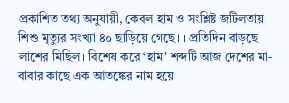প্রকাশিত তথ্য অনুযায়ী, কেবল হাম ও সংশ্লিষ্ট জটিলতায় শিশু মৃত্যুর সংখ্যা ৪০ ছাড়িয়ে গেছে। । প্রতিদিন বাড়ছে লাশের মিছিল। বিশেষ করে ‘হাম’ শব্দটি আজ দেশের মা-বাবার কাছে এক আতঙ্কের নাম হয়ে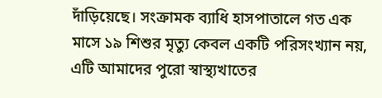দাঁড়িয়েছে। সংক্রামক ব্যাধি হাসপাতালে গত এক মাসে ১৯ শিশুর মৃত্যু কেবল একটি পরিসংখ্যান নয়, এটি আমাদের পুরো স্বাস্থ্যখাতের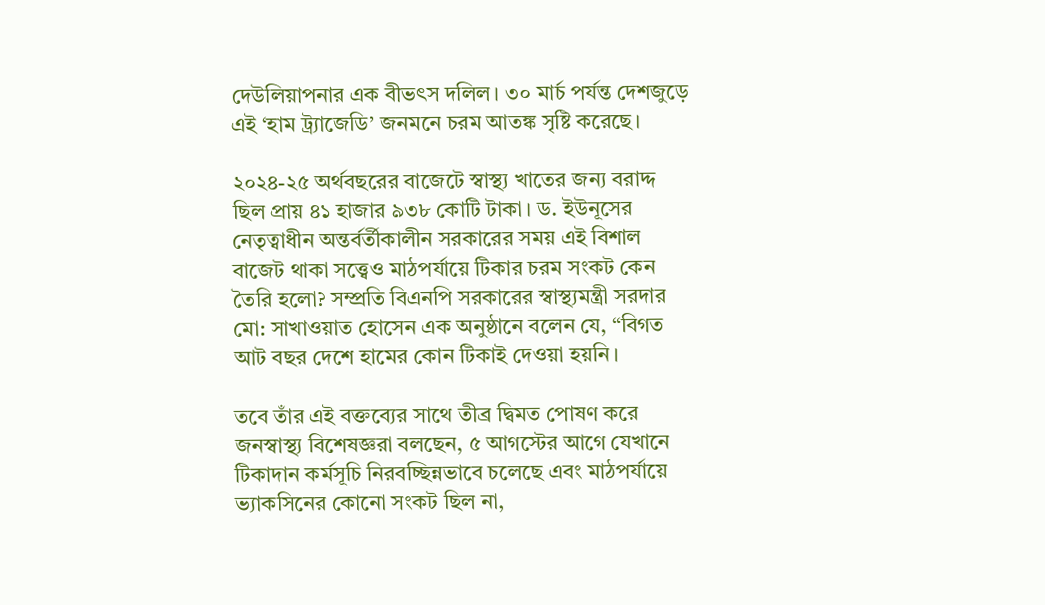দেউলিয়াপনার এক বীভৎস দলিল। ৩০ মার্চ পর্যন্ত দেশজুড়ে এই ‘হাম ট্র্যাজেডি’ জনমনে চরম আতঙ্ক সৃষ্টি করেছে।

২০২৪-২৫ অর্থবছরের বাজেটে স্বাস্থ্য খাতের জন্য বরাদ্দ ছিল প্রায় ৪১ হাজার ৯৩৮ কোটি টাকা। ড. ইউনূসের নেতৃত্বাধীন অন্তর্বর্তীকালীন সরকারের সময় এই বিশাল বাজেট থাকা সত্ত্বেও মাঠপর্যায়ে টিকার চরম সংকট কেন তৈরি হলো? সম্প্রতি বিএনপি সরকারের স্বাস্থ্যমন্ত্রী সরদার মো: সাখাওয়াত হোসেন এক অনুষ্ঠানে বলেন যে, “বিগত আট বছর দেশে হামের কোন টিকাই দেওয়া হয়নি।

তবে তাঁর এই বক্তব্যের সাথে তীব্র দ্বিমত পোষণ করে জনস্বাস্থ্য বিশেষজ্ঞরা বলছেন, ৫ আগস্টের আগে যেখানে টিকাদান কর্মসূচি নিরবচ্ছিন্নভাবে চলেছে এবং মাঠপর্যায়ে ভ্যাকসিনের কোনো সংকট ছিল না,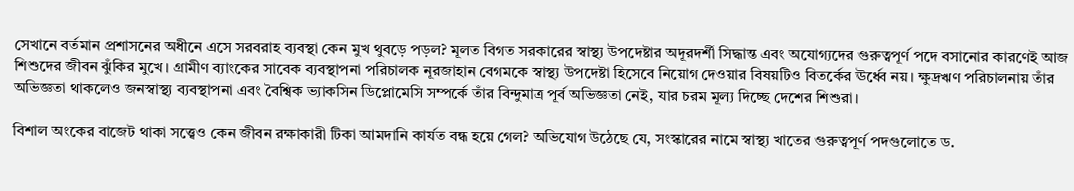সেখানে বর্তমান প্রশাসনের অধীনে এসে সরবরাহ ব্যবস্থা কেন মুখ থুবড়ে পড়ল? মূলত বিগত সরকারের স্বাস্থ্য উপদেষ্টার অদূরদর্শী সিদ্ধান্ত এবং অযোগ্যদের গুরুত্বপূর্ণ পদে বসানোর কারণেই আজ শিশুদের জীবন ঝুঁকির মুখে। গ্রামীণ ব্যাংকের সাবেক ব্যবস্থাপনা পরিচালক নূরজাহান বেগমকে স্বাস্থ্য উপদেষ্টা হিসেবে নিয়োগ দেওয়ার বিষয়টিও বিতর্কের ঊর্ধ্বে নয়। ক্ষুদ্রঋণ পরিচালনায় তাঁর অভিজ্ঞতা থাকলেও জনস্বাস্থ্য ব্যবস্থাপনা এবং বৈশ্বিক ভ্যাকসিন ডিপ্লোমেসি সম্পর্কে তাঁর বিন্দুমাত্র পূর্ব অভিজ্ঞতা নেই, যার চরম মূল্য দিচ্ছে দেশের শিশুরা।

বিশাল অংকের বাজেট থাকা সত্ত্বেও কেন জীবন রক্ষাকারী টিকা আমদানি কার্যত বন্ধ হয়ে গেল? অভিযোগ উঠেছে যে, সংস্কারের নামে স্বাস্থ্য খাতের গুরুত্বপূর্ণ পদগুলোতে ড.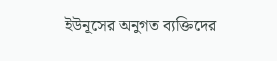ইউনূসের অনুগত ব্যক্তিদের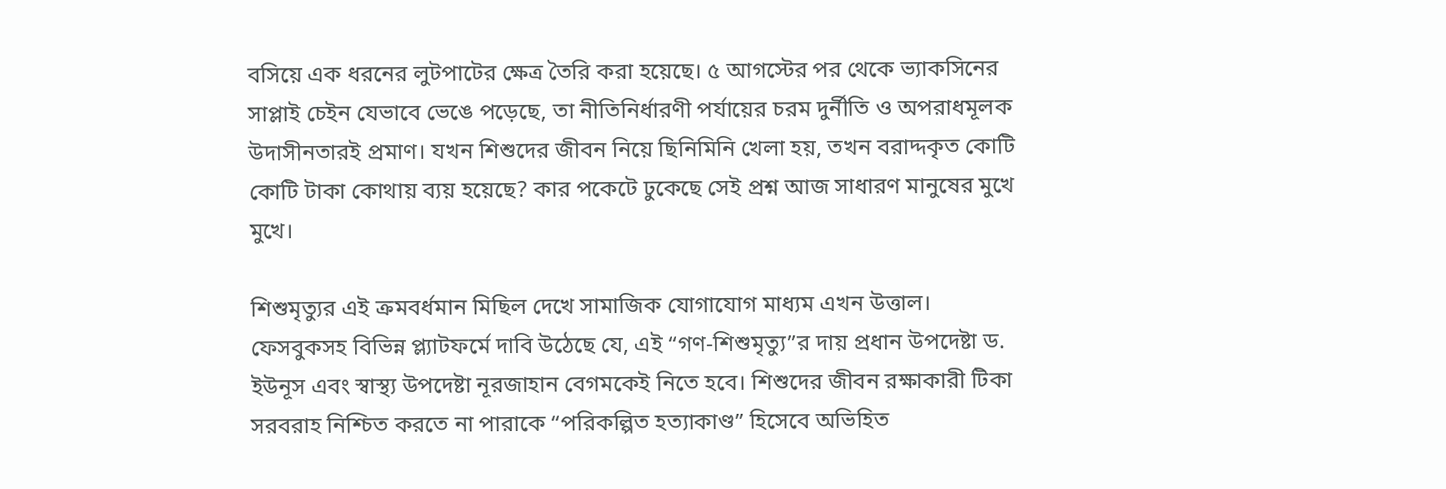বসিয়ে এক ধরনের লুটপাটের ক্ষেত্র তৈরি করা হয়েছে। ৫ আগস্টের পর থেকে ভ্যাকসিনের সাপ্লাই চেইন যেভাবে ভেঙে পড়েছে, তা নীতিনির্ধারণী পর্যায়ের চরম দুর্নীতি ও অপরাধমূলক উদাসীনতারই প্রমাণ। যখন শিশুদের জীবন নিয়ে ছিনিমিনি খেলা হয়, তখন বরাদ্দকৃত কোটি কোটি টাকা কোথায় ব্যয় হয়েছে? কার পকেটে ঢুকেছে সেই প্রশ্ন আজ সাধারণ মানুষের মুখে মুখে।

শিশুমৃত্যুর এই ক্রমবর্ধমান মিছিল দেখে সামাজিক যোগাযোগ মাধ্যম এখন উত্তাল। ফেসবুকসহ বিভিন্ন প্ল্যাটফর্মে দাবি উঠেছে যে, এই “গণ-শিশুমৃত্যু”র দায় প্রধান উপদেষ্টা ড. ইউনূস এবং স্বাস্থ্য উপদেষ্টা নূরজাহান বেগমকেই নিতে হবে। শিশুদের জীবন রক্ষাকারী টিকা সরবরাহ নিশ্চিত করতে না পারাকে “পরিকল্পিত হত্যাকাণ্ড” হিসেবে অভিহিত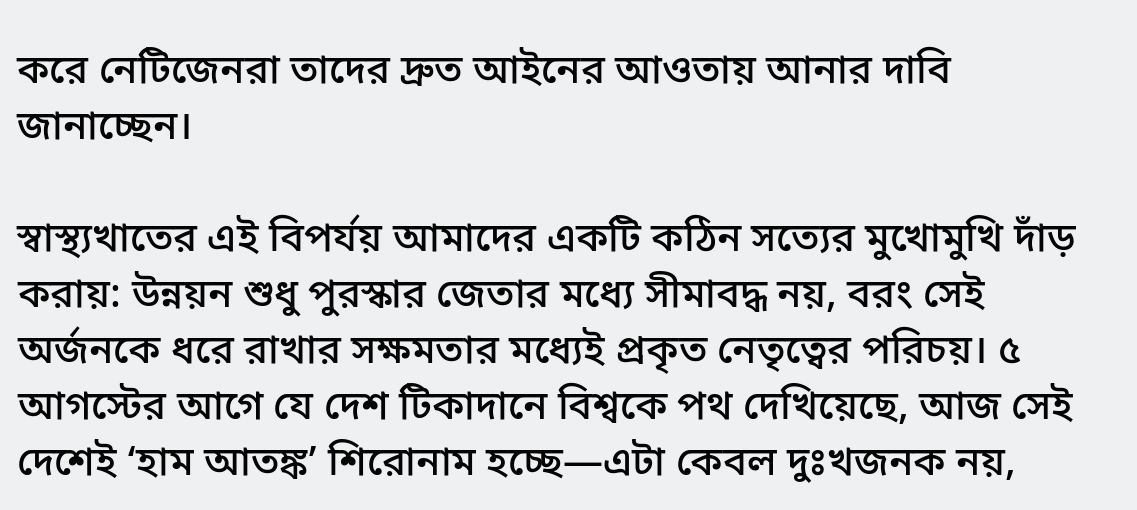করে নেটিজেনরা তাদের দ্রুত আইনের আওতায় আনার দাবি জানাচ্ছেন।

স্বাস্থ্যখাতের এই বিপর্যয় আমাদের একটি কঠিন সত্যের মুখোমুখি দাঁড় করায়: উন্নয়ন শুধু পুরস্কার জেতার মধ্যে সীমাবদ্ধ নয়, বরং সেই অর্জনকে ধরে রাখার সক্ষমতার মধ্যেই প্রকৃত নেতৃত্বের পরিচয়। ৫ আগস্টের আগে যে দেশ টিকাদানে বিশ্বকে পথ দেখিয়েছে, আজ সেই দেশেই ‘হাম আতঙ্ক’ শিরোনাম হচ্ছে—এটা কেবল দুঃখজনক নয়,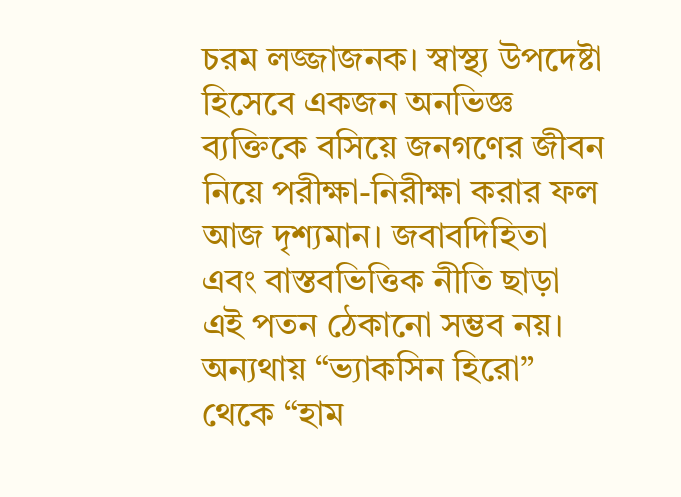চরম লজ্জাজনক। স্বাস্থ্য উপদেষ্টা হিসেবে একজন অনভিজ্ঞ ব্যক্তিকে বসিয়ে জনগণের জীবন নিয়ে পরীক্ষা-নিরীক্ষা করার ফল আজ দৃশ্যমান। জবাবদিহিতা এবং বাস্তবভিত্তিক নীতি ছাড়া এই পতন ঠেকানো সম্ভব নয়। অন্যথায় “ভ্যাকসিন হিরো” থেকে “হাম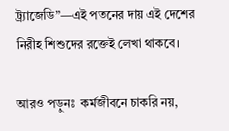ট্র্যাজেডি”—এই পতনের দায় এই দেশের নিরীহ শিশুদের রক্তেই লেখা থাকবে।

আরও পড়ুনঃ  কর্মজীবনে চাকরি নয়,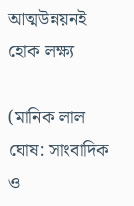আত্মউন্নয়নই হোক লক্ষ্য

(মানিক লাল ঘোষ: সাংবাদিক ও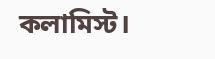কলামিস্ট।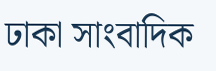ঢাকা সাংবাদিক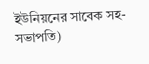ইউনিয়নের সাবেক সহ-সভাপতি)